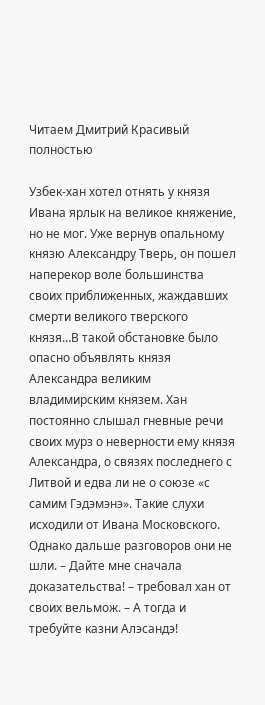Читаем Дмитрий Красивый полностью

Узбек-хан хотел отнять у князя Ивана ярлык на великое княжение, но не мог. Уже вернув опальному князю Александру Тверь, он пошел наперекор воле большинства своих приближенных, жаждавших смерти великого тверского князя…В такой обстановке было опасно объявлять князя Александра великим владимирским князем. Хан постоянно слышал гневные речи своих мурз о неверности ему князя Александра, о связях последнего с Литвой и едва ли не о союзе «с самим Гэдэмэнэ». Такие слухи исходили от Ивана Московского. Однако дальше разговоров они не шли. – Дайте мне сначала доказательства! – требовал хан от своих вельмож. – А тогда и требуйте казни Алэсандэ!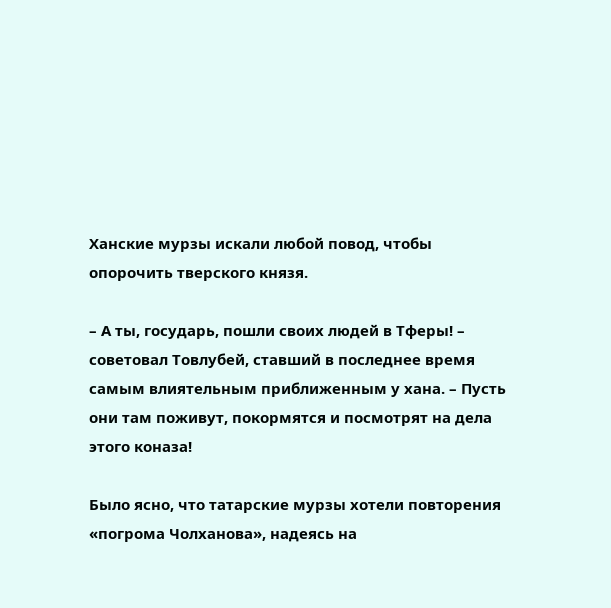Ханские мурзы искали любой повод, чтобы опорочить тверского князя.

– А ты, государь, пошли своих людей в Тферы! – советовал Товлубей, ставший в последнее время самым влиятельным приближенным у хана. – Пусть они там поживут, покормятся и посмотрят на дела этого коназа!

Было ясно, что татарские мурзы хотели повторения «погрома Чолханова», надеясь на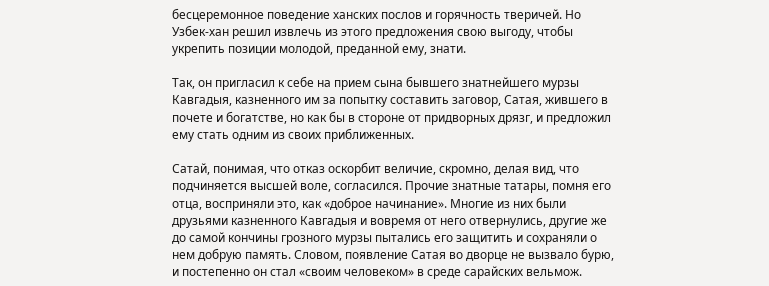бесцеремонное поведение ханских послов и горячность тверичей. Но Узбек-хан решил извлечь из этого предложения свою выгоду, чтобы укрепить позиции молодой, преданной ему, знати.

Так, он пригласил к себе на прием сына бывшего знатнейшего мурзы Кавгадыя, казненного им за попытку составить заговор, Сатая, жившего в почете и богатстве, но как бы в стороне от придворных дрязг, и предложил ему стать одним из своих приближенных.

Сатай, понимая, что отказ оскорбит величие, скромно, делая вид, что подчиняется высшей воле, согласился. Прочие знатные татары, помня его отца, восприняли это, как «доброе начинание». Многие из них были друзьями казненного Кавгадыя и вовремя от него отвернулись, другие же до самой кончины грозного мурзы пытались его защитить и сохраняли о нем добрую память. Словом, появление Сатая во дворце не вызвало бурю, и постепенно он стал «своим человеком» в среде сарайских вельмож.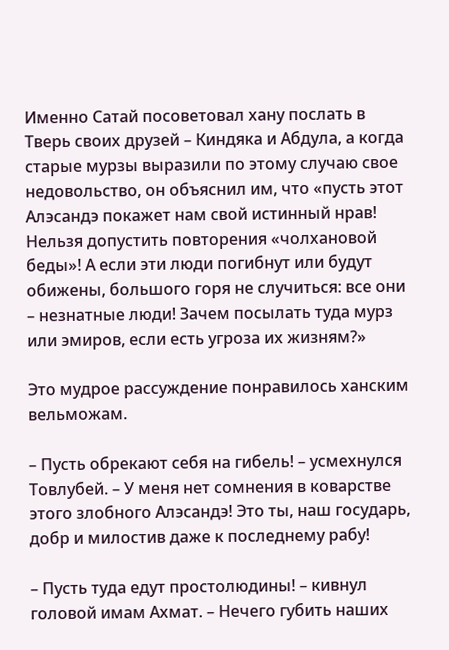Именно Сатай посоветовал хану послать в Тверь своих друзей – Киндяка и Абдула, а когда старые мурзы выразили по этому случаю свое недовольство, он объяснил им, что «пусть этот Алэсандэ покажет нам свой истинный нрав! Нельзя допустить повторения «чолхановой беды»! А если эти люди погибнут или будут обижены, большого горя не случиться: все они – незнатные люди! Зачем посылать туда мурз или эмиров, если есть угроза их жизням?»

Это мудрое рассуждение понравилось ханским вельможам.

– Пусть обрекают себя на гибель! – усмехнулся Товлубей. – У меня нет сомнения в коварстве этого злобного Алэсандэ! Это ты, наш государь, добр и милостив даже к последнему рабу!

– Пусть туда едут простолюдины! – кивнул головой имам Ахмат. – Нечего губить наших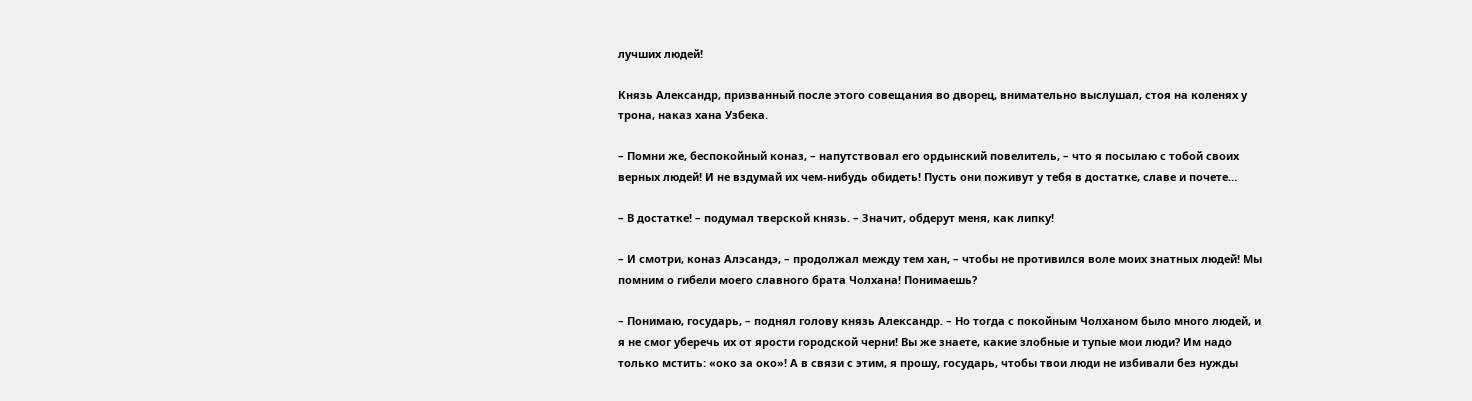лучших людей!

Князь Александр, призванный после этого совещания во дворец, внимательно выслушал, стоя на коленях у трона, наказ хана Узбека.

– Помни же, беспокойный коназ, – напутствовал его ордынский повелитель, – что я посылаю с тобой своих верных людей! И не вздумай их чем-нибудь обидеть! Пусть они поживут у тебя в достатке, славе и почете…

– В достатке! – подумал тверской князь. – Значит, обдерут меня, как липку!

– И смотри, коназ Алэсандэ, – продолжал между тем хан, – чтобы не противился воле моих знатных людей! Мы помним о гибели моего славного брата Чолхана! Понимаешь?

– Понимаю, государь, – поднял голову князь Александр. – Но тогда с покойным Чолханом было много людей, и я не смог уберечь их от ярости городской черни! Вы же знаете, какие злобные и тупые мои люди? Им надо только мстить: «око за око»! А в связи с этим, я прошу, государь, чтобы твои люди не избивали без нужды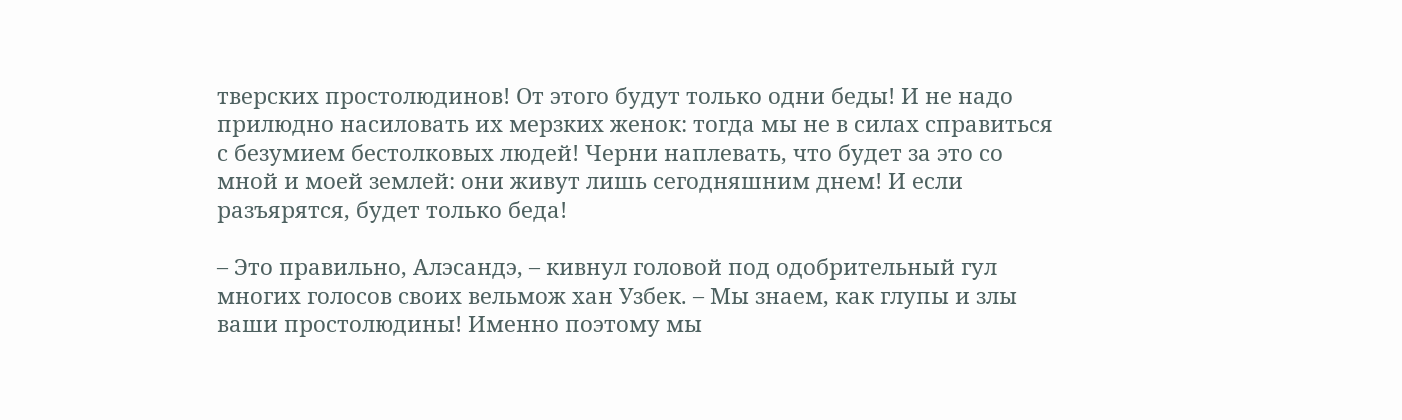тверских простолюдинов! От этого будут только одни беды! И не надо прилюдно насиловать их мерзких женок: тогда мы не в силах справиться с безумием бестолковых людей! Черни наплевать, что будет за это со мной и моей землей: они живут лишь сегодняшним днем! И если разъярятся, будет только беда!

– Это правильно, Алэсандэ, – кивнул головой под одобрительный гул многих голосов своих вельмож хан Узбек. – Мы знаем, как глупы и злы ваши простолюдины! Именно поэтому мы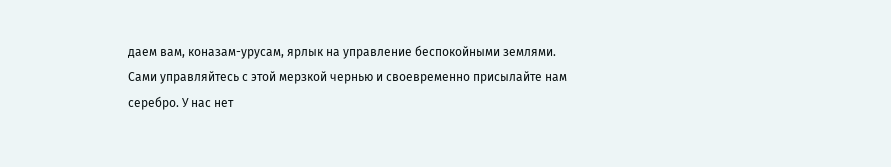даем вам, коназам-урусам, ярлык на управление беспокойными землями. Сами управляйтесь с этой мерзкой чернью и своевременно присылайте нам серебро. У нас нет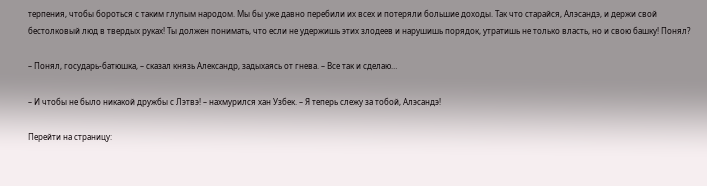терпения, чтобы бороться с таким глупым народом. Мы бы уже давно перебили их всех и потеряли большие доходы. Так что старайся, Алэсандэ, и держи свой бестолковый люд в твердых руках! Ты должен понимать, что если не удержишь этих злодеев и нарушишь порядок, утратишь не только власть, но и свою башку! Понял?

– Понял, государь-батюшка, – сказал князь Александр, задыхаясь от гнева. – Все так и сделаю…

– И чтобы не было никакой дружбы с Лэтвэ! – нахмурился хан Узбек. – Я теперь слежу за тобой, Алэсандэ!

Перейти на страницу: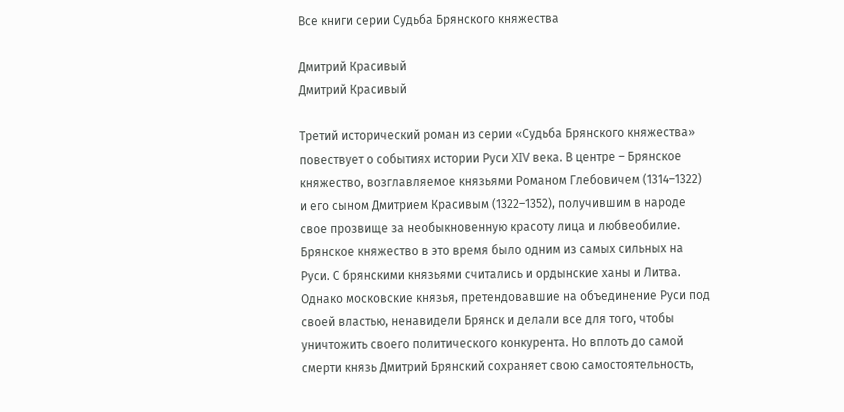Все книги серии Судьба Брянского княжества

Дмитрий Красивый
Дмитрий Красивый

Третий исторический роман из серии «Судьба Брянского княжества» повествует о событиях истории Руси XIV века. В центре – Брянское княжество, возглавляемое князьями Романом Глебовичем (1314–1322) и его сыном Дмитрием Красивым (1322–1352), получившим в народе свое прозвище за необыкновенную красоту лица и любвеобилие. Брянское княжество в это время было одним из самых сильных на Руси. С брянскими князьями считались и ордынские ханы и Литва. Однако московские князья, претендовавшие на объединение Руси под своей властью, ненавидели Брянск и делали все для того, чтобы уничтожить своего политического конкурента. Но вплоть до самой смерти князь Дмитрий Брянский сохраняет свою самостоятельность,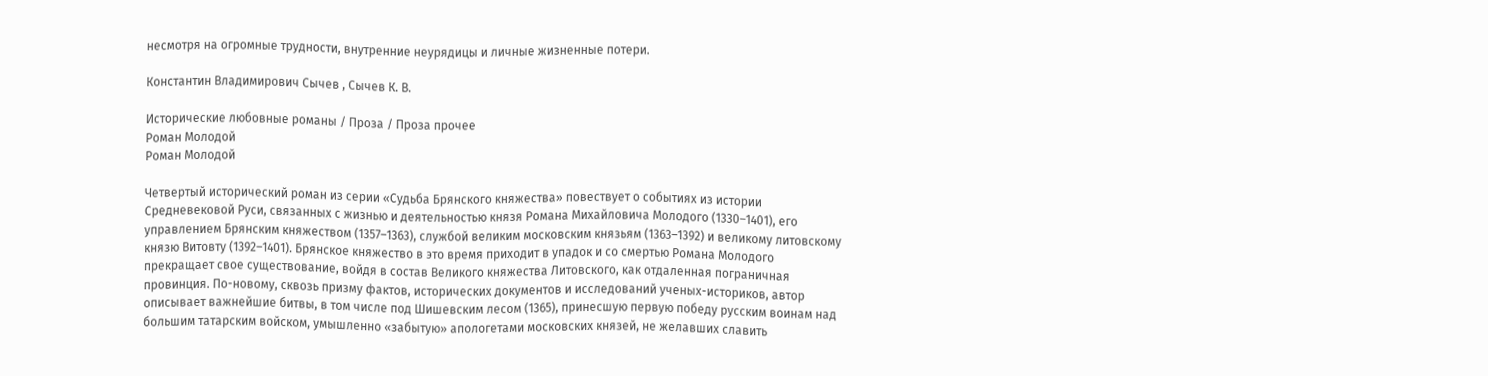несмотря на огромные трудности, внутренние неурядицы и личные жизненные потери.

Константин Владимирович Сычев , Сычев К. В.

Исторические любовные романы / Проза / Проза прочее
Роман Молодой
Роман Молодой

Четвертый исторический роман из серии «Судьба Брянского княжества» повествует о событиях из истории Средневековой Руси, связанных с жизнью и деятельностью князя Романа Михайловича Молодого (1330–1401), его управлением Брянским княжеством (1357–1363), службой великим московским князьям (1363–1392) и великому литовскому князю Витовту (1392–1401). Брянское княжество в это время приходит в упадок и со смертью Романа Молодого прекращает свое существование, войдя в состав Великого княжества Литовского, как отдаленная пограничная провинция. По-новому, сквозь призму фактов, исторических документов и исследований ученых-историков, автор описывает важнейшие битвы, в том числе под Шишевским лесом (1365), принесшую первую победу русским воинам над большим татарским войском, умышленно «забытую» апологетами московских князей, не желавших славить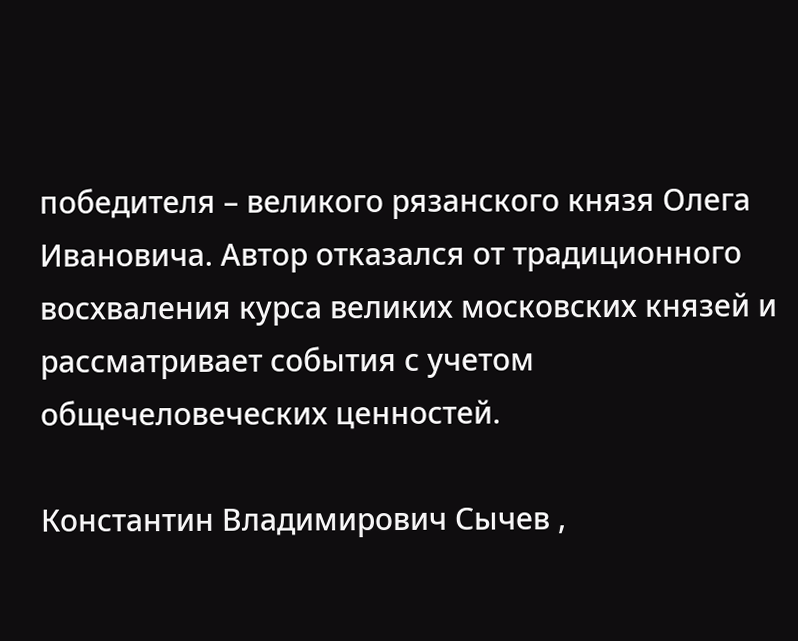победителя – великого рязанского князя Олега Ивановича. Автор отказался от традиционного восхваления курса великих московских князей и рассматривает события с учетом общечеловеческих ценностей.

Константин Владимирович Сычев ,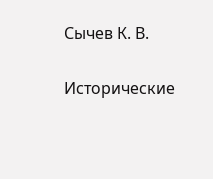Сычев К. В.

Исторические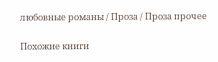любовные романы / Проза / Проза прочее

Похожие книги